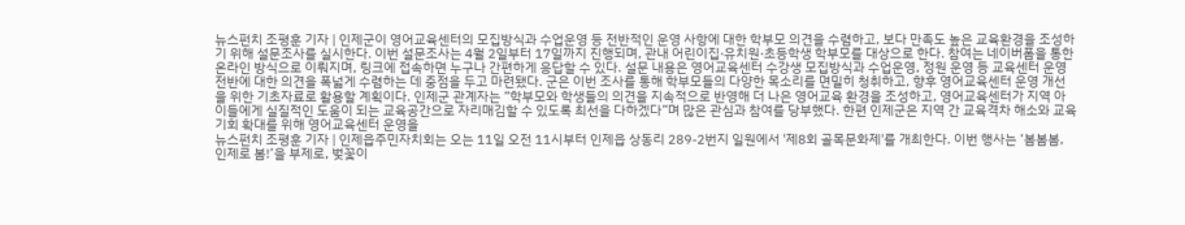뉴스펀치 조평훈 기자 | 인제군이 영어교육센터의 모집방식과 수업운영 등 전반적인 운영 사항에 대한 학부모 의견을 수렴하고, 보다 만족도 높은 교육환경을 조성하기 위해 설문조사를 실시한다. 이번 설문조사는 4월 2일부터 17일까지 진행되며, 관내 어린이집·유치원·초등학생 학부모를 대상으로 한다. 참여는 네이버폼을 통한 온라인 방식으로 이뤄지며, 링크에 접속하면 누구나 간편하게 응답할 수 있다. 설문 내용은 영어교육센터 수강생 모집방식과 수업운영, 정원 운영 등 교육센터 운영 전반에 대한 의견을 폭넓게 수렴하는 데 중점을 두고 마련됐다. 군은 이번 조사를 통해 학부모들의 다양한 목소리를 면밀히 청취하고, 향후 영어교육센터 운영 개선을 위한 기초자료로 활용할 계획이다. 인제군 관계자는 “학부모와 학생들의 의견을 지속적으로 반영해 더 나은 영어교육 환경을 조성하고, 영어교육센터가 지역 아이들에게 실질적인 도움이 되는 교육공간으로 자리매김할 수 있도록 최선을 다하겠다”며 많은 관심과 참여를 당부했다. 한편 인제군은 지역 간 교육격차 해소와 교육 기회 확대를 위해 영어교육센터 운영을
뉴스펀치 조평훈 기자 | 인제읍주민자치회는 오는 11일 오전 11시부터 인제읍 상동리 289-2번지 일원에서 '제8회 골목문화제'를 개최한다. 이번 행사는 ‘봄봄봄, 인제로 봄!’을 부제로, 벚꽃이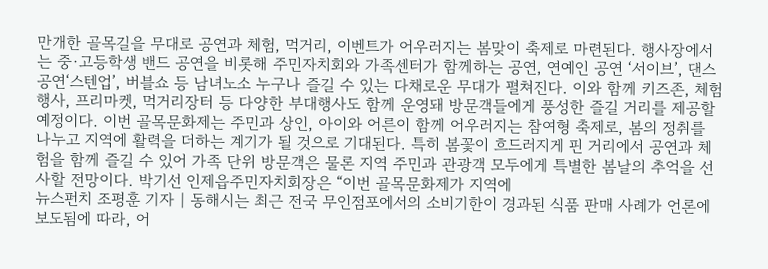만개한 골목길을 무대로 공연과 체험, 먹거리, 이벤트가 어우러지는 봄맞이 축제로 마련된다. 행사장에서는 중·고등학생 밴드 공연을 비롯해 주민자치회와 가족센터가 함께하는 공연, 연예인 공연 ‘서이브’, 댄스공연‘스텐업’, 버블쇼 등 남녀노소 누구나 즐길 수 있는 다채로운 무대가 펼쳐진다. 이와 함께 키즈존, 체험행사, 프리마켓, 먹거리장터 등 다양한 부대행사도 함께 운영돼 방문객들에게 풍성한 즐길 거리를 제공할 예정이다. 이번 골목문화제는 주민과 상인, 아이와 어른이 함께 어우러지는 참여형 축제로, 봄의 정취를 나누고 지역에 활력을 더하는 계기가 될 것으로 기대된다. 특히 봄꽃이 흐드러지게 핀 거리에서 공연과 체험을 함께 즐길 수 있어 가족 단위 방문객은 물론 지역 주민과 관광객 모두에게 특별한 봄날의 추억을 선사할 전망이다. 박기선 인제읍주민자치회장은 “이번 골목문화제가 지역에
뉴스펀치 조평훈 기자 | 동해시는 최근 전국 무인점포에서의 소비기한이 경과된 식품 판매 사례가 언론에 보도됨에 따라, 어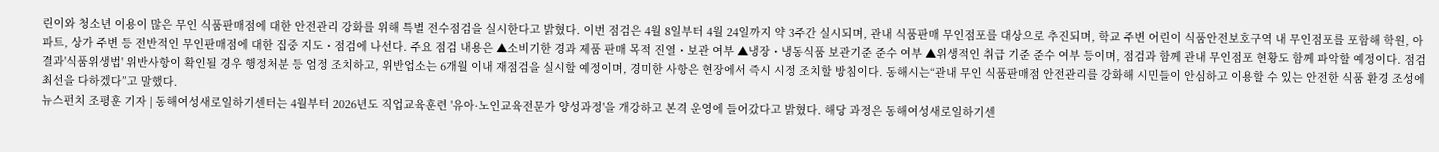린이와 청소년 이용이 많은 무인 식품판매점에 대한 안전관리 강화를 위해 특별 전수점검을 실시한다고 밝혔다. 이번 점검은 4월 8일부터 4월 24일까지 약 3주간 실시되며, 관내 식품판매 무인점포를 대상으로 추진되며, 학교 주변 어린이 식품안전보호구역 내 무인점포를 포함해 학원, 아파트, 상가 주변 등 전반적인 무인판매점에 대한 집중 지도・점검에 나선다. 주요 점검 내용은 ▲소비기한 경과 제품 판매 목적 진열・보관 여부 ▲냉장・냉동식품 보관기준 준수 여부 ▲위생적인 취급 기준 준수 여부 등이며, 점검과 함께 관내 무인점포 현황도 함께 파악할 예정이다. 점검 결과'식품위생법' 위반사항이 확인될 경우 행정처분 등 엄정 조치하고, 위반업소는 6개월 이내 재점검을 실시할 예정이며, 경미한 사항은 현장에서 즉시 시정 조치할 방침이다. 동해시는“관내 무인 식품판매점 안전관리를 강화해 시민들이 안심하고 이용할 수 있는 안전한 식품 환경 조성에 최선을 다하겠다”고 말했다.
뉴스펀치 조평훈 기자 | 동해여성새로일하기센터는 4월부터 2026년도 직업교육훈련 '유아·노인교육전문가 양성과정'을 개강하고 본격 운영에 들어갔다고 밝혔다. 해당 과정은 동해여성새로일하기센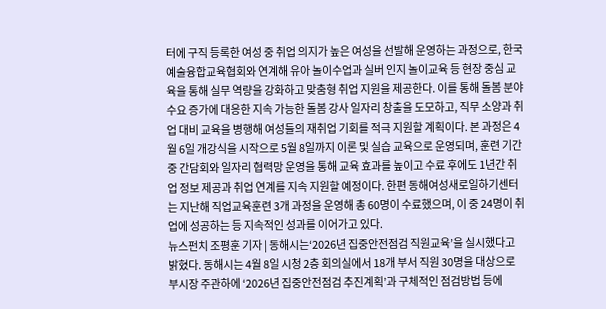터에 구직 등록한 여성 중 취업 의지가 높은 여성을 선발해 운영하는 과정으로, 한국예술융합교육협회와 연계해 유아 놀이수업과 실버 인지 놀이교육 등 현장 중심 교육을 통해 실무 역량을 강화하고 맞춤형 취업 지원을 제공한다. 이를 통해 돌봄 분야 수요 증가에 대응한 지속 가능한 돌봄 강사 일자리 창출을 도모하고, 직무 소양과 취업 대비 교육을 병행해 여성들의 재취업 기회를 적극 지원할 계획이다. 본 과정은 4월 6일 개강식을 시작으로 5월 8일까지 이론 및 실습 교육으로 운영되며, 훈련 기간 중 간담회와 일자리 협력망 운영을 통해 교육 효과를 높이고 수료 후에도 1년간 취업 정보 제공과 취업 연계를 지속 지원할 예정이다. 한편 동해여성새로일하기센터는 지난해 직업교육훈련 3개 과정을 운영해 총 60명이 수료했으며, 이 중 24명이 취업에 성공하는 등 지속적인 성과를 이어가고 있다.
뉴스펀치 조평훈 기자 | 동해시는‘2026년 집중안전점검 직원교육’을 실시했다고 밝혔다. 동해시는 4월 8일 시청 2층 회의실에서 18개 부서 직원 30명을 대상으로 부시장 주관하에 ‘2026년 집중안전점검 추진계획’과 구체적인 점검방법 등에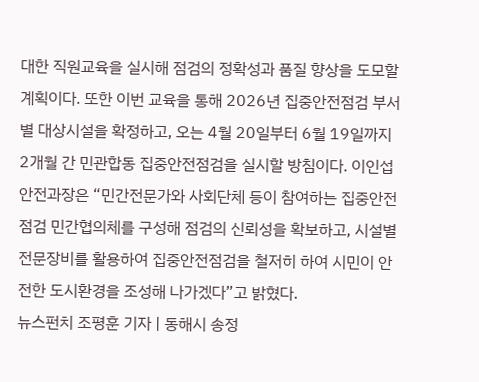대한 직원교육을 실시해 점검의 정확성과 품질 향상을 도모할 계획이다. 또한 이번 교육을 통해 2026년 집중안전점검 부서별 대상시설을 확정하고, 오는 4월 20일부터 6월 19일까지 2개월 간 민관합동 집중안전점검을 실시할 방침이다. 이인섭 안전과장은 “민간전문가와 사회단체 등이 참여하는 집중안전점검 민간협의체를 구성해 점검의 신뢰성을 확보하고, 시설별 전문장비를 활용하여 집중안전점검을 철저히 하여 시민이 안전한 도시환경을 조성해 나가겠다”고 밝혔다.
뉴스펀치 조평훈 기자 | 동해시 송정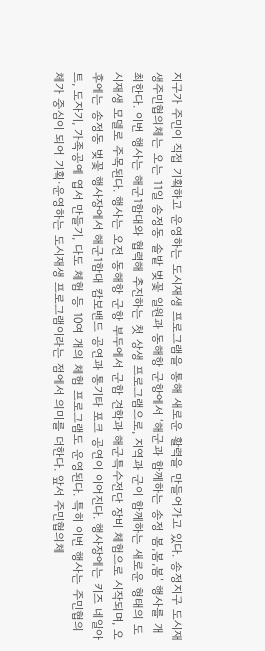지구가 주민이 직접 기획하고 운영하는 도시재생 프로그램을 통해 새로운 활력을 만들어가고 있다. 송정지구 도시재생주민협의체는 오는 11일 송정동 솔밭 벚꽃 일원과 동해항 군항에서 ‘해군과 함께하는 송정 봄,봄,봄’ 행사를 개최한다. 이번 행사는 해군1함대와 협력해 추진하는 첫 상생 프로그램으로, 지역과 군이 함께하는 새로운 형태의 도시재생 모델로 주목된다. 행사는 오전 동해항 군항 부두에서 군함 견학과 해군특수전단 장비 체험으로 시작되며, 오후에는 송정동 벚꽃 행사장에서 해군1함대 캄보밴드 공연과 통기타 포크 공연이 이어진다. 행사장에는 키즈 네일아트, 도자기, 가족공예 엽서 만들기, 다도 체험 등 10여 개의 체험 프로그램도 운영된다. 특히 이번 행사는 주민협의체가 중심이 되어 기획·운영하는 도시재생 프로그램이라는 점에서 의미를 더한다. 앞서 주민협의체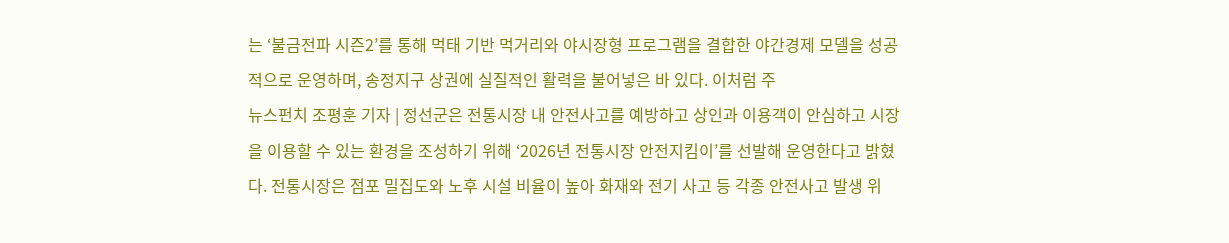는 ‘불금전파 시즌2’를 통해 먹태 기반 먹거리와 야시장형 프로그램을 결합한 야간경제 모델을 성공적으로 운영하며, 송정지구 상권에 실질적인 활력을 불어넣은 바 있다. 이처럼 주
뉴스펀치 조평훈 기자 | 정선군은 전통시장 내 안전사고를 예방하고 상인과 이용객이 안심하고 시장을 이용할 수 있는 환경을 조성하기 위해 ‘2026년 전통시장 안전지킴이’를 선발해 운영한다고 밝혔다. 전통시장은 점포 밀집도와 노후 시설 비율이 높아 화재와 전기 사고 등 각종 안전사고 발생 위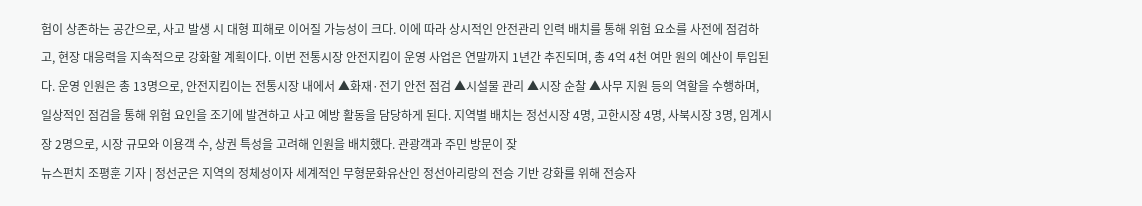험이 상존하는 공간으로, 사고 발생 시 대형 피해로 이어질 가능성이 크다. 이에 따라 상시적인 안전관리 인력 배치를 통해 위험 요소를 사전에 점검하고, 현장 대응력을 지속적으로 강화할 계획이다. 이번 전통시장 안전지킴이 운영 사업은 연말까지 1년간 추진되며, 총 4억 4천 여만 원의 예산이 투입된다. 운영 인원은 총 13명으로, 안전지킴이는 전통시장 내에서 ▲화재·전기 안전 점검 ▲시설물 관리 ▲시장 순찰 ▲사무 지원 등의 역할을 수행하며, 일상적인 점검을 통해 위험 요인을 조기에 발견하고 사고 예방 활동을 담당하게 된다. 지역별 배치는 정선시장 4명, 고한시장 4명, 사북시장 3명, 임계시장 2명으로, 시장 규모와 이용객 수, 상권 특성을 고려해 인원을 배치했다. 관광객과 주민 방문이 잦
뉴스펀치 조평훈 기자 | 정선군은 지역의 정체성이자 세계적인 무형문화유산인 정선아리랑의 전승 기반 강화를 위해 전승자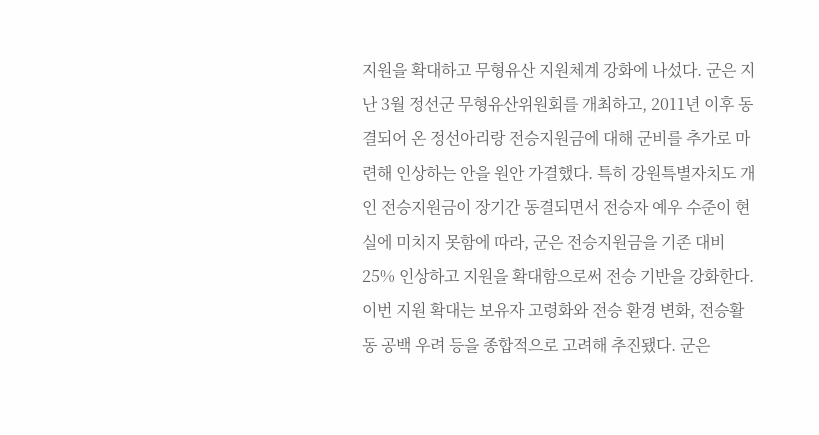지원을 확대하고 무형유산 지원체계 강화에 나섰다. 군은 지난 3월 정선군 무형유산위원회를 개최하고, 2011년 이후 동결되어 온 정선아리랑 전승지원금에 대해 군비를 추가로 마련해 인상하는 안을 원안 가결했다. 특히 강원특별자치도 개인 전승지원금이 장기간 동결되면서 전승자 예우 수준이 현실에 미치지 못함에 따라, 군은 전승지원금을 기존 대비 25% 인상하고 지원을 확대함으로써 전승 기반을 강화한다. 이번 지원 확대는 보유자 고령화와 전승 환경 변화, 전승활동 공백 우려 등을 종합적으로 고려해 추진됐다. 군은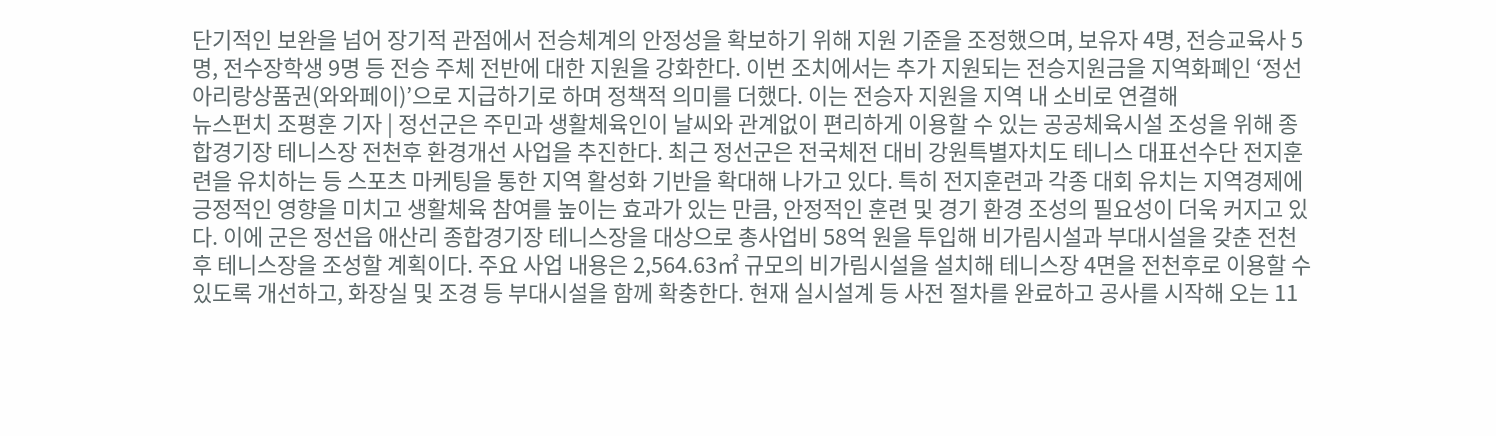단기적인 보완을 넘어 장기적 관점에서 전승체계의 안정성을 확보하기 위해 지원 기준을 조정했으며, 보유자 4명, 전승교육사 5명, 전수장학생 9명 등 전승 주체 전반에 대한 지원을 강화한다. 이번 조치에서는 추가 지원되는 전승지원금을 지역화폐인 ‘정선아리랑상품권(와와페이)’으로 지급하기로 하며 정책적 의미를 더했다. 이는 전승자 지원을 지역 내 소비로 연결해
뉴스펀치 조평훈 기자 | 정선군은 주민과 생활체육인이 날씨와 관계없이 편리하게 이용할 수 있는 공공체육시설 조성을 위해 종합경기장 테니스장 전천후 환경개선 사업을 추진한다. 최근 정선군은 전국체전 대비 강원특별자치도 테니스 대표선수단 전지훈련을 유치하는 등 스포츠 마케팅을 통한 지역 활성화 기반을 확대해 나가고 있다. 특히 전지훈련과 각종 대회 유치는 지역경제에 긍정적인 영향을 미치고 생활체육 참여를 높이는 효과가 있는 만큼, 안정적인 훈련 및 경기 환경 조성의 필요성이 더욱 커지고 있다. 이에 군은 정선읍 애산리 종합경기장 테니스장을 대상으로 총사업비 58억 원을 투입해 비가림시설과 부대시설을 갖춘 전천후 테니스장을 조성할 계획이다. 주요 사업 내용은 2,564.63㎡ 규모의 비가림시설을 설치해 테니스장 4면을 전천후로 이용할 수 있도록 개선하고, 화장실 및 조경 등 부대시설을 함께 확충한다. 현재 실시설계 등 사전 절차를 완료하고 공사를 시작해 오는 11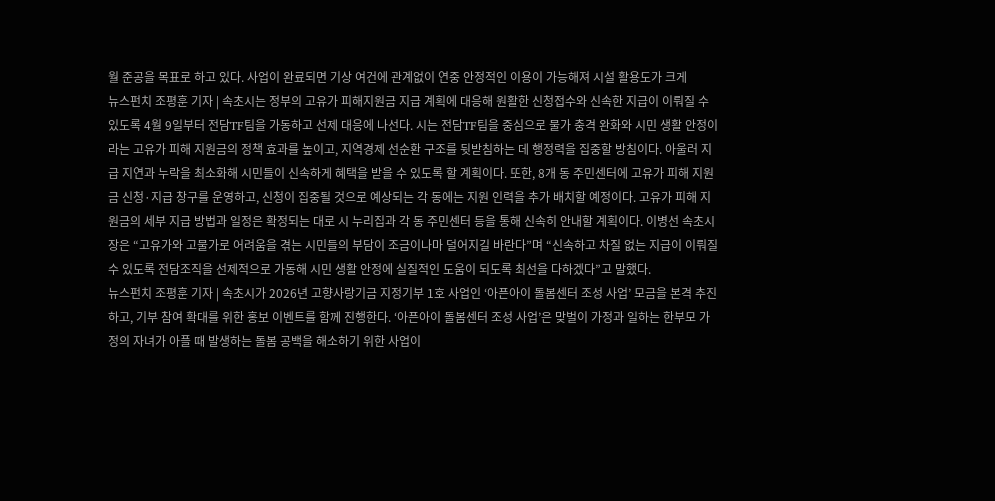월 준공을 목표로 하고 있다. 사업이 완료되면 기상 여건에 관계없이 연중 안정적인 이용이 가능해져 시설 활용도가 크게
뉴스펀치 조평훈 기자 | 속초시는 정부의 고유가 피해지원금 지급 계획에 대응해 원활한 신청접수와 신속한 지급이 이뤄질 수 있도록 4월 9일부터 전담TF팀을 가동하고 선제 대응에 나선다. 시는 전담TF팀을 중심으로 물가 충격 완화와 시민 생활 안정이라는 고유가 피해 지원금의 정책 효과를 높이고, 지역경제 선순환 구조를 뒷받침하는 데 행정력을 집중할 방침이다. 아울러 지급 지연과 누락을 최소화해 시민들이 신속하게 혜택을 받을 수 있도록 할 계획이다. 또한, 8개 동 주민센터에 고유가 피해 지원금 신청·지급 창구를 운영하고, 신청이 집중될 것으로 예상되는 각 동에는 지원 인력을 추가 배치할 예정이다. 고유가 피해 지원금의 세부 지급 방법과 일정은 확정되는 대로 시 누리집과 각 동 주민센터 등을 통해 신속히 안내할 계획이다. 이병선 속초시장은 “고유가와 고물가로 어려움을 겪는 시민들의 부담이 조금이나마 덜어지길 바란다”며 “신속하고 차질 없는 지급이 이뤄질 수 있도록 전담조직을 선제적으로 가동해 시민 생활 안정에 실질적인 도움이 되도록 최선을 다하겠다”고 말했다.
뉴스펀치 조평훈 기자 | 속초시가 2026년 고향사랑기금 지정기부 1호 사업인 ‘아픈아이 돌봄센터 조성 사업’ 모금을 본격 추진하고, 기부 참여 확대를 위한 홍보 이벤트를 함께 진행한다. ‘아픈아이 돌봄센터 조성 사업’은 맞벌이 가정과 일하는 한부모 가정의 자녀가 아플 때 발생하는 돌봄 공백을 해소하기 위한 사업이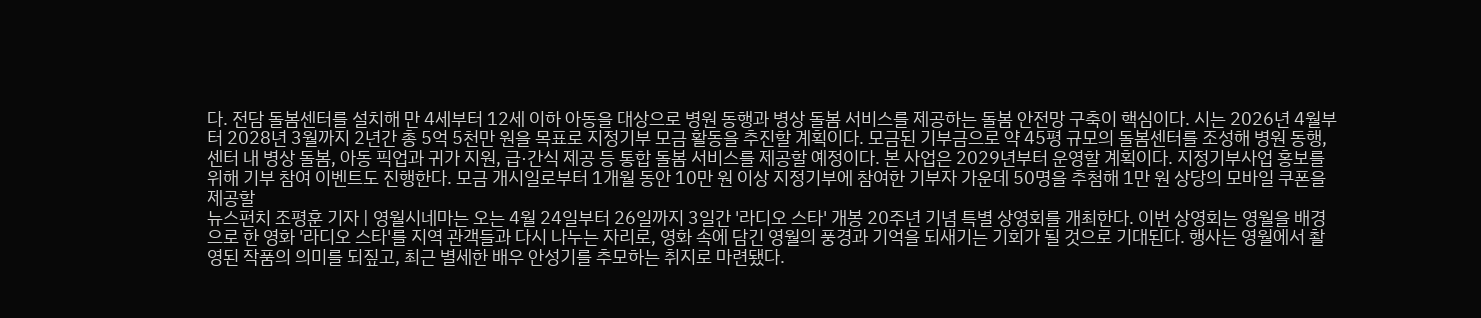다. 전담 돌봄센터를 설치해 만 4세부터 12세 이하 아동을 대상으로 병원 동행과 병상 돌봄 서비스를 제공하는 돌봄 안전망 구축이 핵심이다. 시는 2026년 4월부터 2028년 3월까지 2년간 총 5억 5천만 원을 목표로 지정기부 모금 활동을 추진할 계획이다. 모금된 기부금으로 약 45평 규모의 돌봄센터를 조성해 병원 동행, 센터 내 병상 돌봄, 아동 픽업과 귀가 지원, 급·간식 제공 등 통합 돌봄 서비스를 제공할 예정이다. 본 사업은 2029년부터 운영할 계획이다. 지정기부사업 홍보를 위해 기부 참여 이벤트도 진행한다. 모금 개시일로부터 1개월 동안 10만 원 이상 지정기부에 참여한 기부자 가운데 50명을 추첨해 1만 원 상당의 모바일 쿠폰을 제공할
뉴스펀치 조평훈 기자 | 영월시네마는 오는 4월 24일부터 26일까지 3일간 '라디오 스타' 개봉 20주년 기념 특별 상영회를 개최한다. 이번 상영회는 영월을 배경으로 한 영화 '라디오 스타'를 지역 관객들과 다시 나누는 자리로, 영화 속에 담긴 영월의 풍경과 기억을 되새기는 기회가 될 것으로 기대된다. 행사는 영월에서 촬영된 작품의 의미를 되짚고, 최근 별세한 배우 안성기를 추모하는 취지로 마련됐다.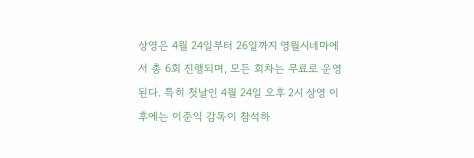상영은 4월 24일부터 26일까지 영월시네마에서 총 6회 진행되며, 모든 회차는 무료로 운영된다. 특히 첫날인 4월 24일 오후 2시 상영 이후에는 이준익 감독이 참석하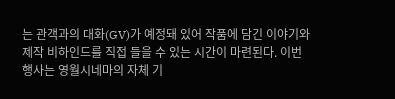는 관객과의 대화(GV)가 예정돼 있어 작품에 담긴 이야기와 제작 비하인드를 직접 들을 수 있는 시간이 마련된다. 이번 행사는 영월시네마의 자체 기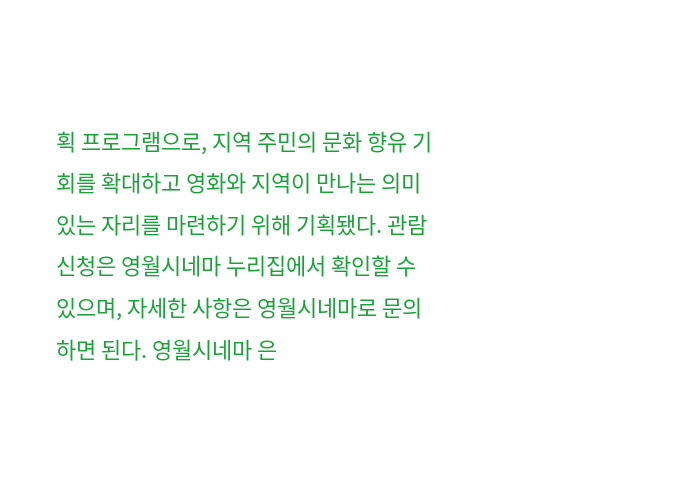획 프로그램으로, 지역 주민의 문화 향유 기회를 확대하고 영화와 지역이 만나는 의미 있는 자리를 마련하기 위해 기획됐다. 관람 신청은 영월시네마 누리집에서 확인할 수 있으며, 자세한 사항은 영월시네마로 문의하면 된다. 영월시네마 은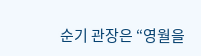순기 관장은 “영월을